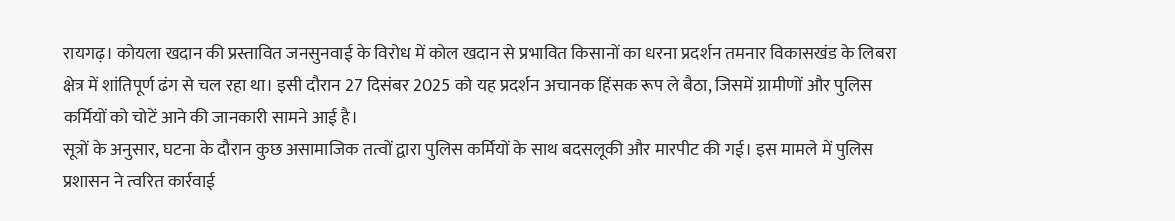रायगढ़। कोयला खदान की प्रस्तावित जनसुनवाई के विरोध में कोल खदान से प्रभावित किसानों का धरना प्रदर्शन तमनार विकासखंड के लिबरा क्षेत्र में शांतिपूर्ण ढंग से चल रहा था। इसी दौरान 27 दिसंबर 2025 को यह प्रदर्शन अचानक हिंसक रूप ले बैठा, जिसमें ग्रामीणों और पुलिस कर्मियों को चोटें आने की जानकारी सामने आई है।
सूत्रों के अनुसार, घटना के दौरान कुछ असामाजिक तत्वों द्वारा पुलिस कर्मियों के साथ बदसलूकी और मारपीट की गई। इस मामले में पुलिस प्रशासन ने त्वरित कार्रवाई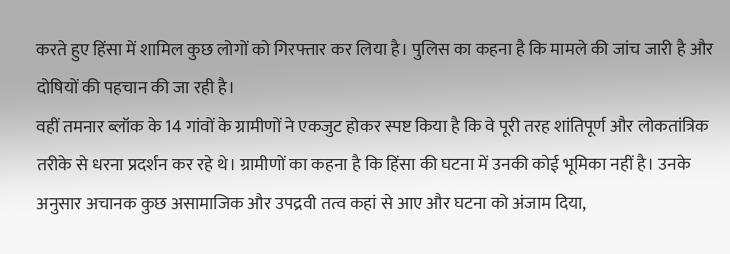करते हुए हिंसा में शामिल कुछ लोगों को गिरफ्तार कर लिया है। पुलिस का कहना है कि मामले की जांच जारी है और दोषियों की पहचान की जा रही है।
वहीं तमनार ब्लॉक के 14 गांवों के ग्रामीणों ने एकजुट होकर स्पष्ट किया है कि वे पूरी तरह शांतिपूर्ण और लोकतांत्रिक तरीके से धरना प्रदर्शन कर रहे थे। ग्रामीणों का कहना है कि हिंसा की घटना में उनकी कोई भूमिका नहीं है। उनके अनुसार अचानक कुछ असामाजिक और उपद्रवी तत्व कहां से आए और घटना को अंजाम दिया,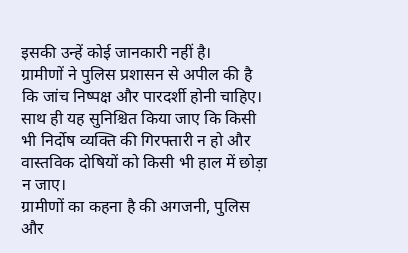इसकी उन्हें कोई जानकारी नहीं है।
ग्रामीणों ने पुलिस प्रशासन से अपील की है कि जांच निष्पक्ष और पारदर्शी होनी चाहिए। साथ ही यह सुनिश्चित किया जाए कि किसी भी निर्दोष व्यक्ति की गिरफ्तारी न हो और वास्तविक दोषियों को किसी भी हाल में छोड़ा न जाए।
ग्रामीणों का कहना है की अगजनी, पुलिस और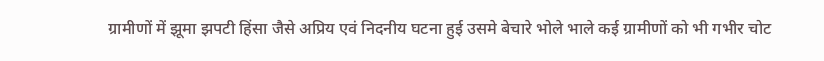ग्रामीणों में झूमा झपटी हिंसा जैसे अप्रिय एवं निदनीय घटना हुई उसमे बेचारे भोले भाले कई ग्रामीणों को भी गभीर चोट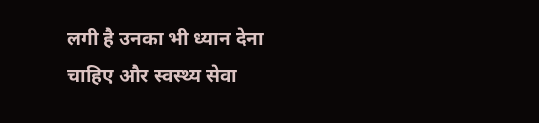लगी है उनका भी ध्यान देना चाहिए और स्वस्थ्य सेवा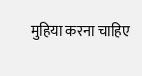मुहिया करना चाहिए